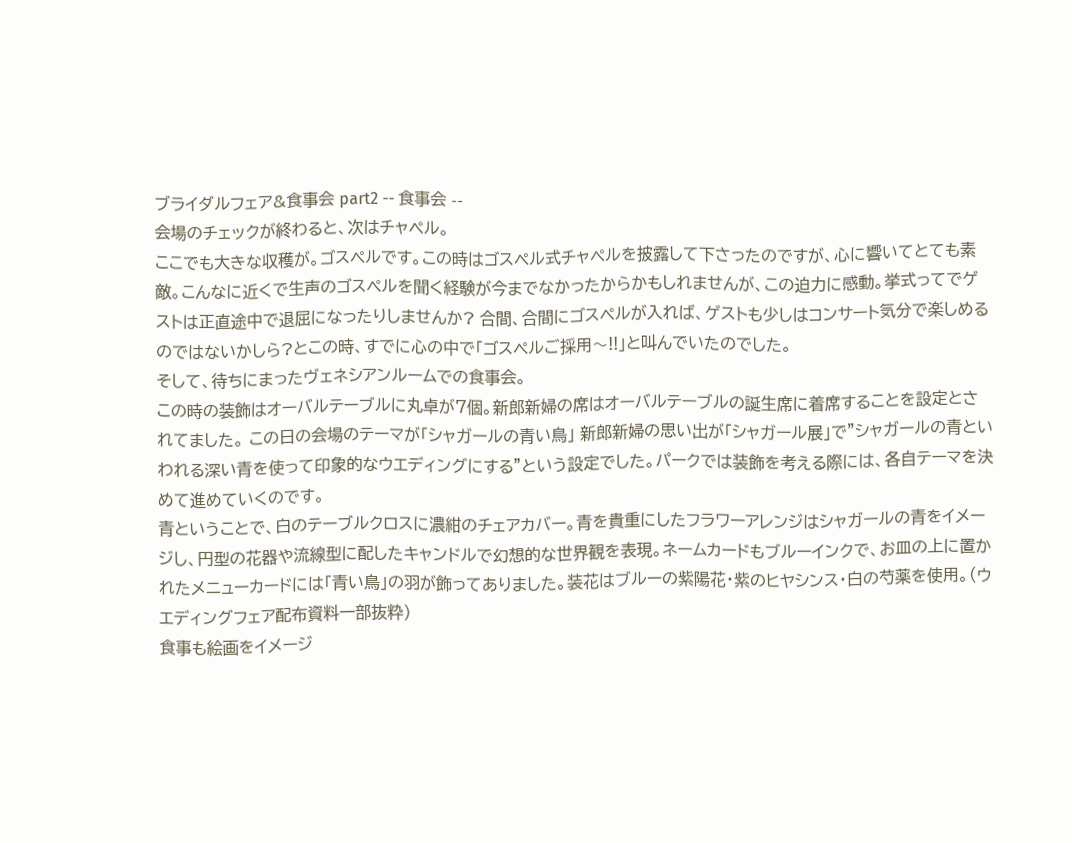ブライダルフェア&食事会 part2 -- 食事会 --
会場のチェックが終わると、次はチャペル。
ここでも大きな収穫が。ゴスペルです。この時はゴスペル式チャペルを披露して下さったのですが、心に響いてとても素敵。こんなに近くで生声のゴスペルを聞く経験が今までなかったからかもしれませんが、この迫力に感動。挙式ってでゲストは正直途中で退屈になったりしませんか? 合間、合間にゴスペルが入れば、ゲストも少しはコンサート気分で楽しめるのではないかしら?とこの時、すでに心の中で「ゴスペルご採用〜!!」と叫んでいたのでした。
そして、待ちにまったヴェネシアンルームでの食事会。
この時の装飾はオーバルテーブルに丸卓が7個。新郎新婦の席はオーバルテーブルの誕生席に着席することを設定とされてました。 この日の会場のテーマが「シャガールの青い鳥」 新郎新婦の思い出が「シャガール展」で"シャガールの青といわれる深い青を使って印象的なウエディングにする"という設定でした。パークでは装飾を考える際には、各自テーマを決めて進めていくのです。
青ということで、白のテーブルクロスに濃紺のチェアカバー。青を貴重にしたフラワーアレンジはシャガールの青をイメージし、円型の花器や流線型に配したキャンドルで幻想的な世界観を表現。ネームカードもブルーインクで、お皿の上に置かれたメニューカードには「青い鳥」の羽が飾ってありました。装花はブルーの紫陽花・紫のヒヤシンス・白の芍薬を使用。(ウエディングフェア配布資料一部抜粋)
食事も絵画をイメージ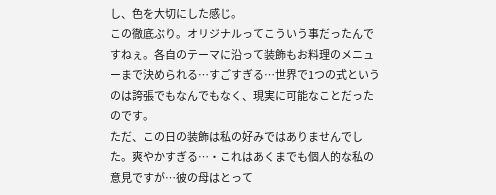し、色を大切にした感じ。
この徹底ぶり。オリジナルってこういう事だったんですねぇ。各自のテーマに沿って装飾もお料理のメニューまで決められる…すごすぎる…世界で1つの式というのは誇張でもなんでもなく、現実に可能なことだったのです。
ただ、この日の装飾は私の好みではありませんでした。爽やかすぎる…・これはあくまでも個人的な私の意見ですが…彼の母はとって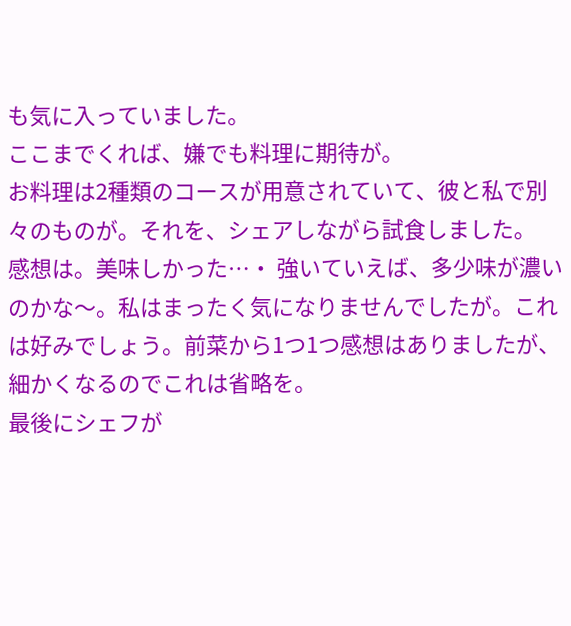も気に入っていました。
ここまでくれば、嫌でも料理に期待が。
お料理は2種類のコースが用意されていて、彼と私で別々のものが。それを、シェアしながら試食しました。
感想は。美味しかった…・ 強いていえば、多少味が濃いのかな〜。私はまったく気になりませんでしたが。これは好みでしょう。前菜から1つ1つ感想はありましたが、細かくなるのでこれは省略を。
最後にシェフが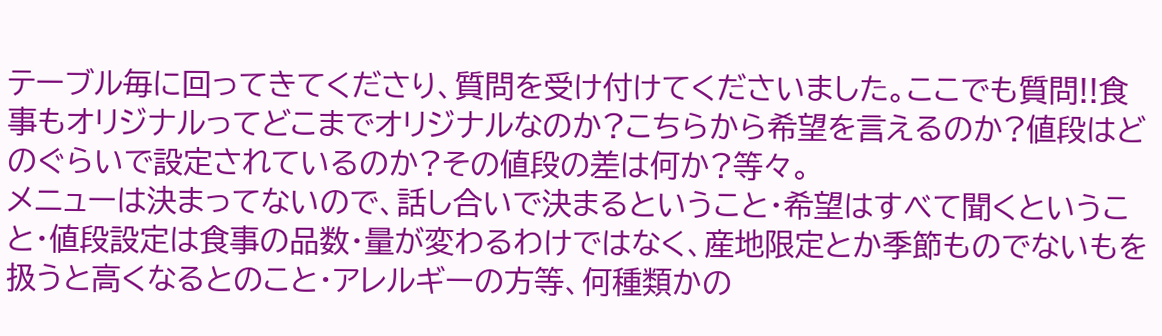テーブル毎に回ってきてくださり、質問を受け付けてくださいました。ここでも質問!!食事もオリジナルってどこまでオリジナルなのか?こちらから希望を言えるのか?値段はどのぐらいで設定されているのか?その値段の差は何か?等々。
メニューは決まってないので、話し合いで決まるということ・希望はすべて聞くということ・値段設定は食事の品数・量が変わるわけではなく、産地限定とか季節ものでないもを扱うと高くなるとのこと・アレルギーの方等、何種類かの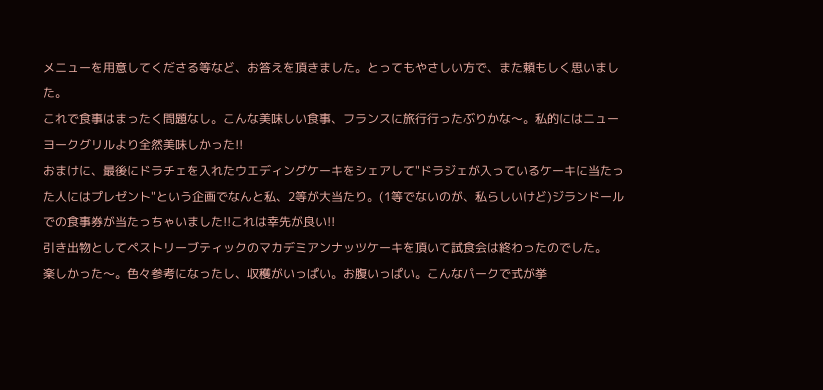メニューを用意してくださる等など、お答えを頂きました。とってもやさしい方で、また頼もしく思いました。
これで食事はまったく問題なし。こんな美味しい食事、フランスに旅行行ったぶりかな〜。私的にはニューヨークグリルより全然美味しかった!!
おまけに、最後にドラチェを入れたウエディングケーキをシェアして"ドラジェが入っているケーキに当たった人にはプレゼント"という企画でなんと私、2等が大当たり。(1等でないのが、私らしいけど)ジランドールでの食事券が当たっちゃいました!!これは幸先が良い!!
引き出物としてペストリーブティックのマカデミアンナッツケーキを頂いて試食会は終わったのでした。
楽しかった〜。色々参考になったし、収穫がいっぱい。お腹いっぱい。こんなパークで式が挙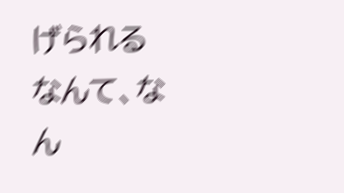げられるなんて、なん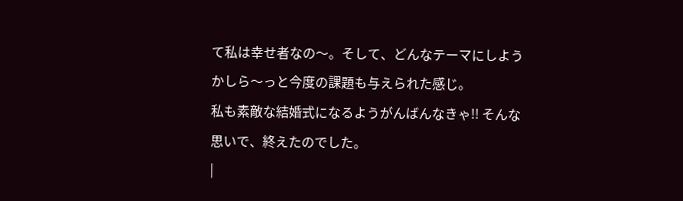て私は幸せ者なの〜。そして、どんなテーマにしようかしら〜っと今度の課題も与えられた感じ。
私も素敵な結婚式になるようがんばんなきゃ!! そんな思いで、終えたのでした。
|